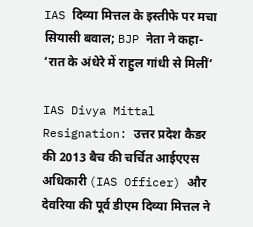IAS दिव्या मित्तल के इस्तीफे पर मचा सियासी बवाल; BJP नेता ने कहा- ‘रात के अंधेरे में राहुल गांधी से मिलीं’

IAS Divya Mittal Resignation: उत्तर प्रदेश कैडर की 2013 बैच की चर्चित आईएएस अधिकारी (IAS Officer) और देवरिया की पूर्व डीएम दिव्या मित्तल ने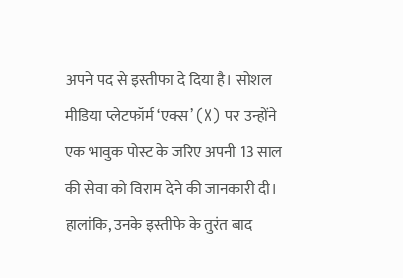अपने पद से इस्तीफा दे दिया है। सोशल मीडिया प्लेटफॉर्म ‘एक्स’ (X) पर उन्होंने एक भावुक पोस्ट के जरिए अपनी 13 साल की सेवा को विराम देने की जानकारी दी।
हालांकि, उनके इस्तीफे के तुरंत बाद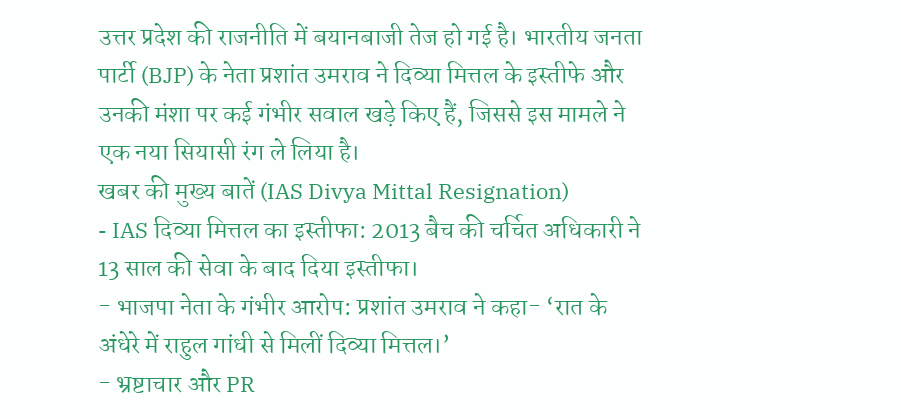उत्तर प्रदेश की राजनीति में बयानबाजी तेज हो गई है। भारतीय जनता पार्टी (BJP) के नेता प्रशांत उमराव ने दिव्या मित्तल के इस्तीफे और उनकी मंशा पर कई गंभीर सवाल खड़े किए हैं, जिससे इस मामले ने एक नया सियासी रंग ले लिया है।
खबर की मुख्य बातें (IAS Divya Mittal Resignation)
- IAS दिव्या मित्तल का इस्तीफा: 2013 बैच की चर्चित अधिकारी ने 13 साल की सेवा के बाद दिया इस्तीफा।
- भाजपा नेता के गंभीर आरोप: प्रशांत उमराव ने कहा- ‘रात के अंधेरे में राहुल गांधी से मिलीं दिव्या मित्तल।’
- भ्रष्टाचार और PR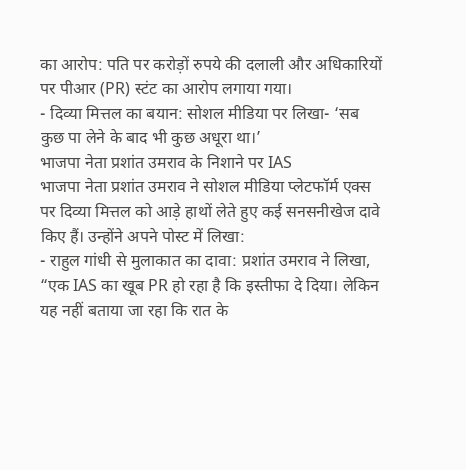का आरोप: पति पर करोड़ों रुपये की दलाली और अधिकारियों पर पीआर (PR) स्टंट का आरोप लगाया गया।
- दिव्या मित्तल का बयान: सोशल मीडिया पर लिखा- ‘सब कुछ पा लेने के बाद भी कुछ अधूरा था।’
भाजपा नेता प्रशांत उमराव के निशाने पर IAS
भाजपा नेता प्रशांत उमराव ने सोशल मीडिया प्लेटफॉर्म एक्स पर दिव्या मित्तल को आड़े हाथों लेते हुए कई सनसनीखेज दावे किए हैं। उन्होंने अपने पोस्ट में लिखा:
- राहुल गांधी से मुलाकात का दावा: प्रशांत उमराव ने लिखा, “एक IAS का खूब PR हो रहा है कि इस्तीफा दे दिया। लेकिन यह नहीं बताया जा रहा कि रात के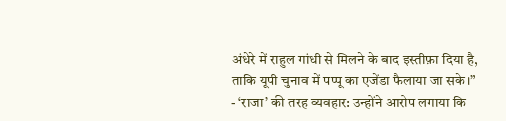अंधेरे में राहुल गांधी से मिलने के बाद इस्तीफ़ा दिया है, ताकि यूपी चुनाव में पप्पू का एजेंडा फैलाया जा सके।”
- ‘राजा’ की तरह व्यवहार: उन्होंने आरोप लगाया कि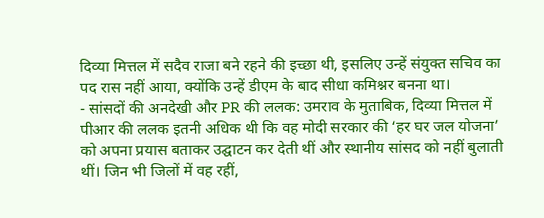दिव्या मित्तल में सदैव राजा बने रहने की इच्छा थी, इसलिए उन्हें संयुक्त सचिव का पद रास नहीं आया, क्योंकि उन्हें डीएम के बाद सीधा कमिश्नर बनना था।
- सांसदों की अनदेखी और PR की ललक: उमराव के मुताबिक, दिव्या मित्तल में पीआर की ललक इतनी अधिक थी कि वह मोदी सरकार की ‘हर घर जल योजना’ को अपना प्रयास बताकर उद्घाटन कर देती थीं और स्थानीय सांसद को नहीं बुलाती थीं। जिन भी जिलों में वह रहीं,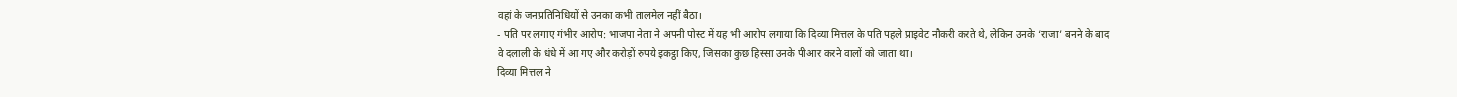वहां के जनप्रतिनिधियों से उनका कभी तालमेल नहीं बैठा।
- पति पर लगाए गंभीर आरोप: भाजपा नेता ने अपनी पोस्ट में यह भी आरोप लगाया कि दिव्या मित्तल के पति पहले प्राइवेट नौकरी करते थे, लेकिन उनके ‘राजा’ बनने के बाद वे दलाली के धंधे में आ गए और करोड़ों रुपये इकट्ठा किए, जिसका कुछ हिस्सा उनके पीआर करने वालों को जाता था।
दिव्या मित्तल ने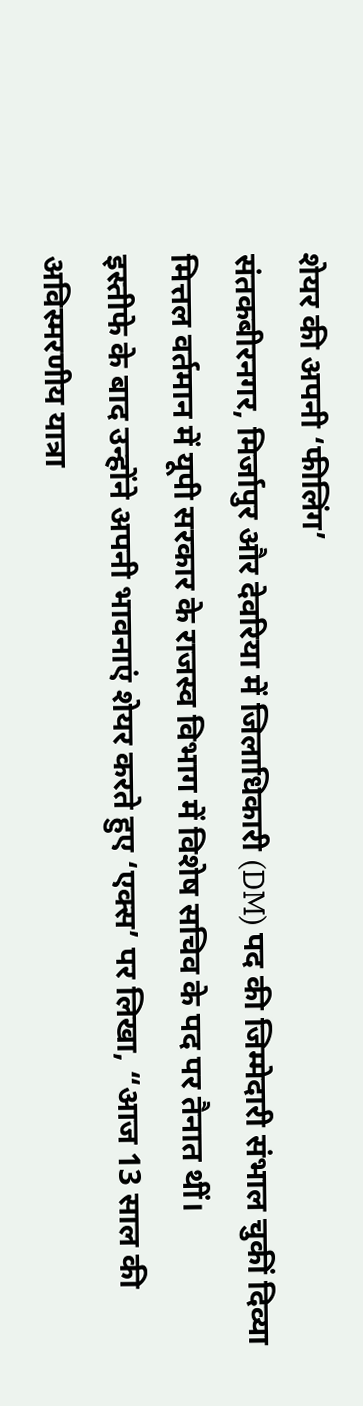शेयर की अपनी ‘फीलिंग’
संतकबीरनगर, मिर्जापुर और देवरिया में जिलाधिकारी (DM) पद की जिम्मेदारी संभाल चुकीं दिव्या मित्तल वर्तमान में यूपी सरकार के राजस्व विभाग में विशेष सचिव के पद पर तैनात थीं।
इस्तीफे के बाद उन्होंने अपनी भावनाएं शेयर करते हुए ‘एक्स’ पर लिखा, “आज 13 साल की अविस्मरणीय यात्रा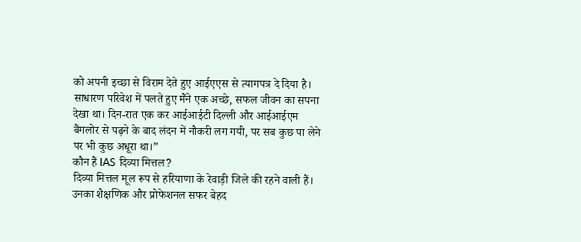को अपनी इच्छा से विराम देते हुए आईएएस से त्यागपत्र दे दिया है। साधारण परिवेश में पलते हुए मैंने एक अच्छे, सफल जीवन का सपना देखा था। दिन-रात एक कर आईआईटी दिल्ली और आईआईएम बैंगलोर से पढ़ने के बाद लंदन में नौकरी लग गयी, पर सब कुछ पा लेने पर भी कुछ अधूरा था।”
कौन हैं IAS दिव्या मित्तल?
दिव्या मित्तल मूल रूप से हरियाणा के रेवाड़ी जिले की रहने वाली हैं। उनका शैक्षणिक और प्रोफेशनल सफर बेहद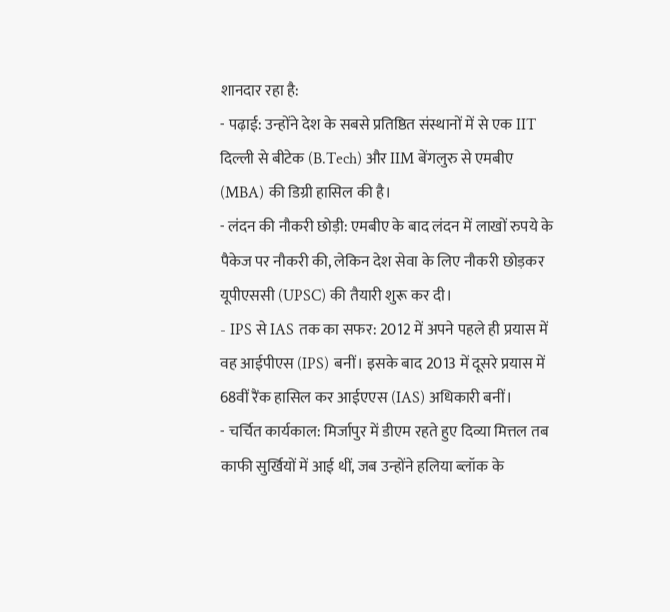शानदार रहा है:
- पढ़ाई: उन्होंने देश के सबसे प्रतिष्ठित संस्थानों में से एक IIT दिल्ली से बीटेक (B.Tech) और IIM बेंगलुरु से एमबीए (MBA) की डिग्री हासिल की है।
- लंदन की नौकरी छोड़ी: एमबीए के बाद लंदन में लाखों रुपये के पैकेज पर नौकरी की, लेकिन देश सेवा के लिए नौकरी छोड़कर यूपीएससी (UPSC) की तैयारी शुरू कर दी।
- IPS से IAS तक का सफर: 2012 में अपने पहले ही प्रयास में वह आईपीएस (IPS) बनीं। इसके बाद 2013 में दूसरे प्रयास में 68वीं रैंक हासिल कर आईएएस (IAS) अधिकारी बनीं।
- चर्चित कार्यकाल: मिर्जापुर में डीएम रहते हुए दिव्या मित्तल तब काफी सुर्खियों में आई थीं, जब उन्होंने हलिया ब्लॉक के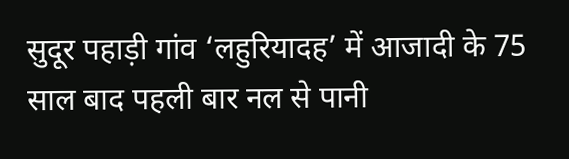सुदूर पहाड़ी गांव ‘लहुरियादह’ में आजादी के 75 साल बाद पहली बार नल से पानी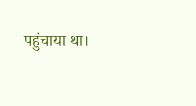पहुंचाया था।